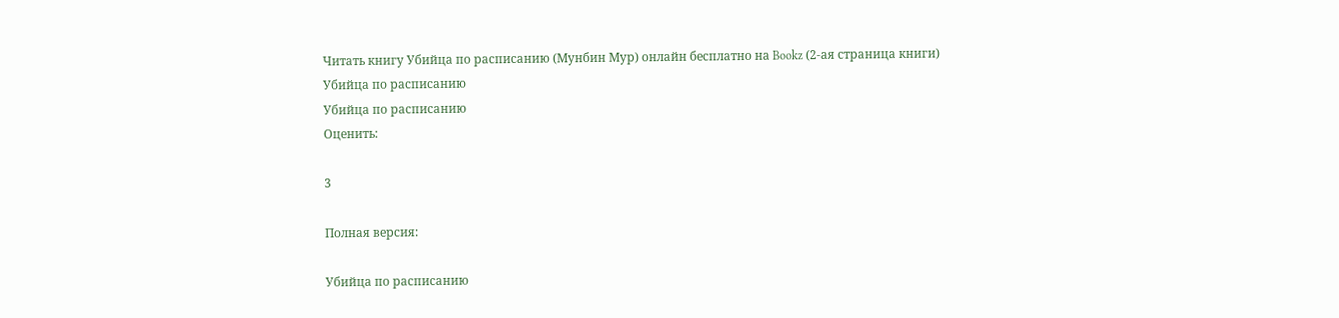Читать книгу Убийца по расписанию (Мунбин Мур) онлайн бесплатно на Bookz (2-ая страница книги)
Убийца по расписанию
Убийца по расписанию
Оценить:

3

Полная версия:

Убийца по расписанию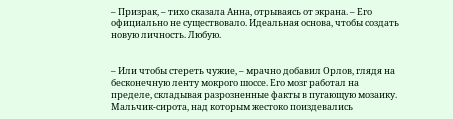– Призрак, – тихо сказала Анна, отрываясь от экрана. – Его официально не существовало. Идеальная основа, чтобы создать новую личность. Любую.


– Или чтобы стереть чужие, – мрачно добавил Орлов, глядя на бесконечную ленту мокрого шоссе. Его мозг работал на пределе, складывая разрозненные факты в пугающую мозаику. Мальчик-сирота, над которым жестоко поиздевались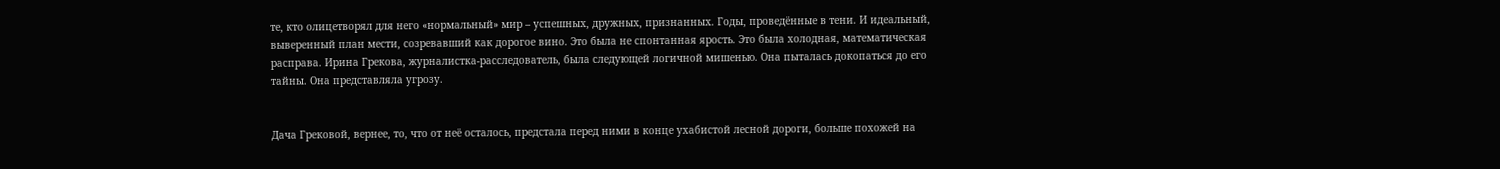те, кто олицетворял для него «нормальный» мир – успешных, дружных, признанных. Годы, проведённые в тени. И идеальный, выверенный план мести, созревавший как дорогое вино. Это была не спонтанная ярость. Это была холодная, математическая расправа. Ирина Грекова, журналистка-расследователь, была следующей логичной мишенью. Она пыталась докопаться до его тайны. Она представляла угрозу.


Дача Грековой, вернее, то, что от неё осталось, предстала перед ними в конце ухабистой лесной дороги, больше похожей на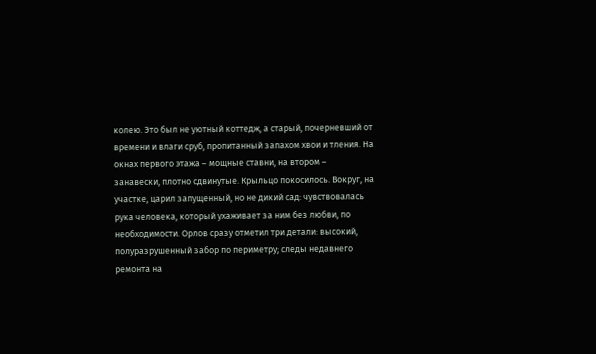колею. Это был не уютный коттедж, а старый, почерневший от времени и влаги сруб, пропитанный запахом хвои и тления. На окнах первого этажа – мощные ставни, на втором – занавески, плотно сдвинутые. Крыльцо покосилось. Вокруг, на участке, царил запущенный, но не дикий сад: чувствовалась рука человека, который ухаживает за ним без любви, по необходимости. Орлов сразу отметил три детали: высокий, полуразрушенный забор по периметру; следы недавнего ремонта на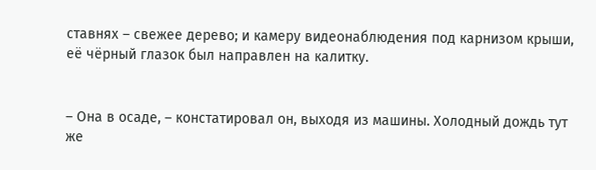ставнях – свежее дерево; и камеру видеонаблюдения под карнизом крыши, её чёрный глазок был направлен на калитку.


– Она в осаде, – констатировал он, выходя из машины. Холодный дождь тут же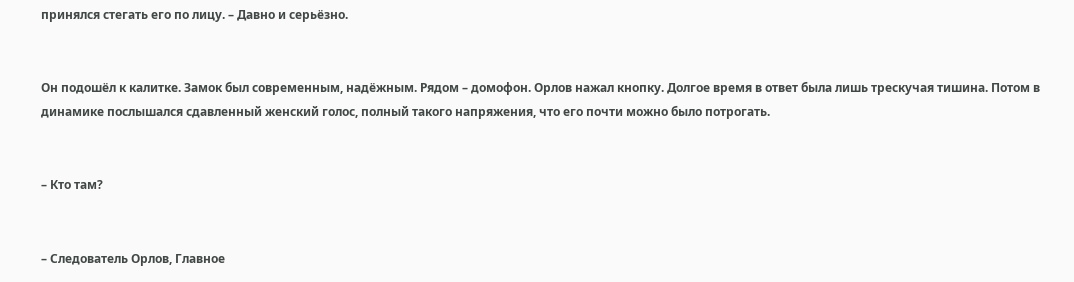принялся стегать его по лицу. – Давно и серьёзно.


Он подошёл к калитке. Замок был современным, надёжным. Рядом – домофон. Орлов нажал кнопку. Долгое время в ответ была лишь трескучая тишина. Потом в динамике послышался сдавленный женский голос, полный такого напряжения, что его почти можно было потрогать.


– Кто там?


– Следователь Орлов, Главное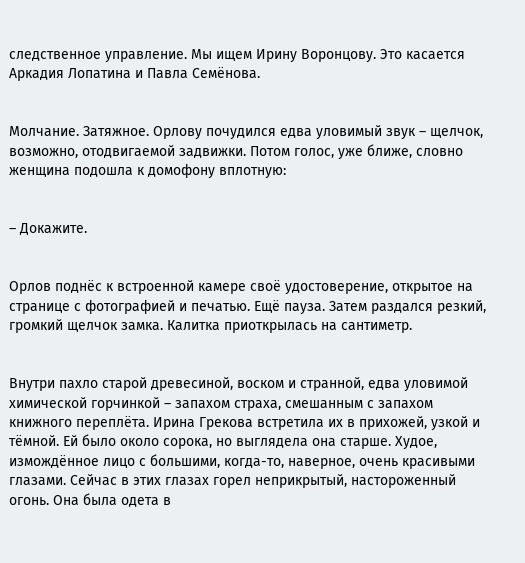следственное управление. Мы ищем Ирину Воронцову. Это касается Аркадия Лопатина и Павла Семёнова.


Молчание. Затяжное. Орлову почудился едва уловимый звук – щелчок, возможно, отодвигаемой задвижки. Потом голос, уже ближе, словно женщина подошла к домофону вплотную:


– Докажите.


Орлов поднёс к встроенной камере своё удостоверение, открытое на странице с фотографией и печатью. Ещё пауза. Затем раздался резкий, громкий щелчок замка. Калитка приоткрылась на сантиметр.


Внутри пахло старой древесиной, воском и странной, едва уловимой химической горчинкой – запахом страха, смешанным с запахом книжного переплёта. Ирина Грекова встретила их в прихожей, узкой и тёмной. Ей было около сорока, но выглядела она старше. Худое, измождённое лицо с большими, когда-то, наверное, очень красивыми глазами. Сейчас в этих глазах горел неприкрытый, настороженный огонь. Она была одета в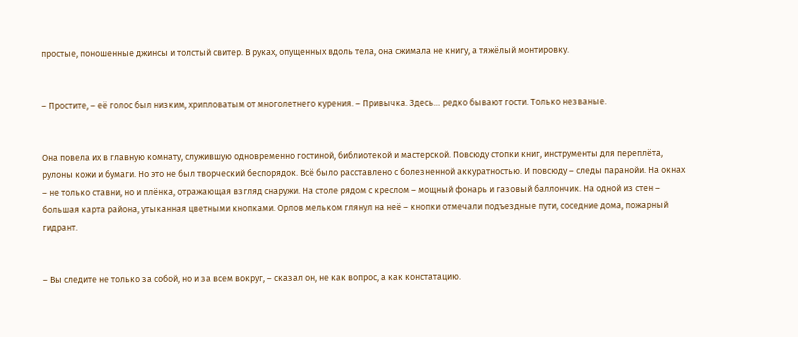простые, поношенные джинсы и толстый свитер. В руках, опущенных вдоль тела, она сжимала не книгу, а тяжёлый монтировку.


– Простите, – её голос был низким, хрипловатым от многолетнего курения. – Привычка. Здесь… редко бывают гости. Только незваные.


Она повела их в главную комнату, служившую одновременно гостиной, библиотекой и мастерской. Повсюду стопки книг, инструменты для переплёта, рулоны кожи и бумаги. Но это не был творческий беспорядок. Всё было расставлено с болезненной аккуратностью. И повсюду – следы паранойи. На окнах – не только ставни, но и плёнка, отражающая взгляд снаружи. На столе рядом с креслом – мощный фонарь и газовый баллончик. На одной из стен – большая карта района, утыканная цветными кнопками. Орлов мельком глянул на неё – кнопки отмечали подъездные пути, соседние дома, пожарный гидрант.


– Вы следите не только за собой, но и за всем вокруг, – сказал он, не как вопрос, а как констатацию.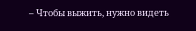– Чтобы выжить, нужно видеть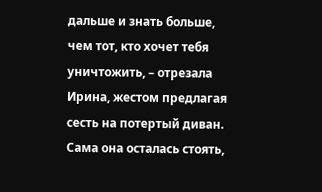дальше и знать больше, чем тот, кто хочет тебя уничтожить, – отрезала Ирина, жестом предлагая сесть на потертый диван. Сама она осталась стоять,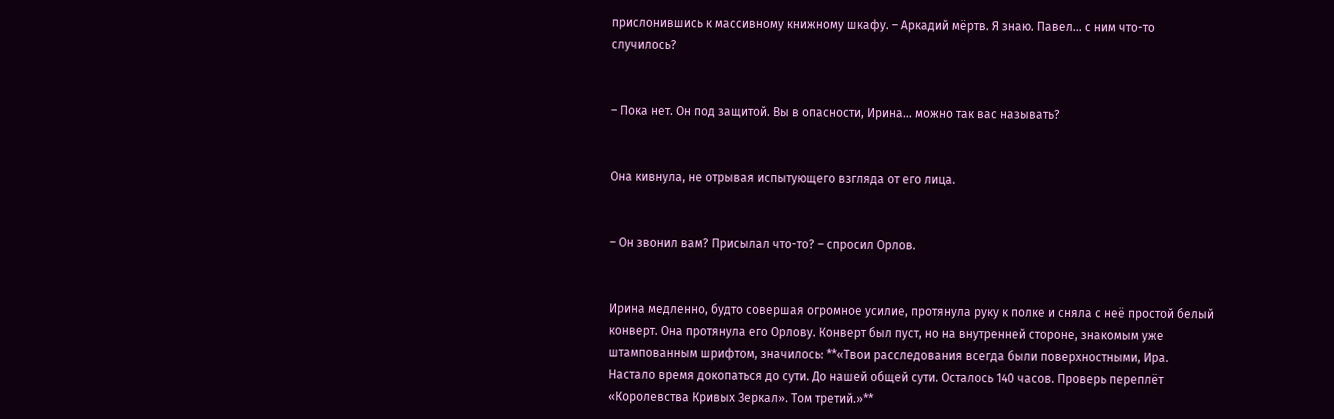прислонившись к массивному книжному шкафу. – Аркадий мёртв. Я знаю. Павел… с ним что-то случилось?


– Пока нет. Он под защитой. Вы в опасности, Ирина… можно так вас называть?


Она кивнула, не отрывая испытующего взгляда от его лица.


– Он звонил вам? Присылал что-то? – спросил Орлов.


Ирина медленно, будто совершая огромное усилие, протянула руку к полке и сняла с неё простой белый конверт. Она протянула его Орлову. Конверт был пуст, но на внутренней стороне, знакомым уже штампованным шрифтом, значилось: **«Твои расследования всегда были поверхностными, Ира. Настало время докопаться до сути. До нашей общей сути. Осталось 140 часов. Проверь переплёт «Королевства Кривых Зеркал». Том третий.»**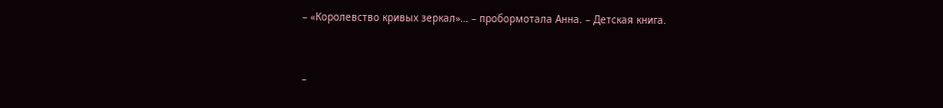– «Королевство кривых зеркал»… – пробормотала Анна. – Детская книга.


–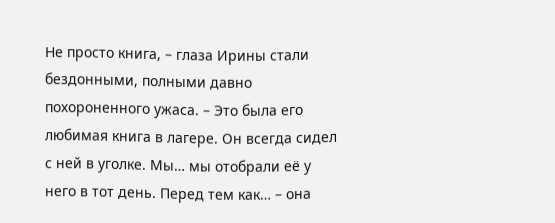Не просто книга, – глаза Ирины стали бездонными, полными давно похороненного ужаса. – Это была его любимая книга в лагере. Он всегда сидел с ней в уголке. Мы… мы отобрали её у него в тот день. Перед тем как… – она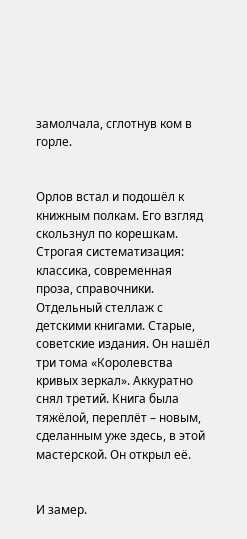замолчала, сглотнув ком в горле.


Орлов встал и подошёл к книжным полкам. Его взгляд скользнул по корешкам. Строгая систематизация: классика, современная проза, справочники. Отдельный стеллаж с детскими книгами. Старые, советские издания. Он нашёл три тома «Королевства кривых зеркал». Аккуратно снял третий. Книга была тяжёлой, переплёт – новым, сделанным уже здесь, в этой мастерской. Он открыл её.


И замер.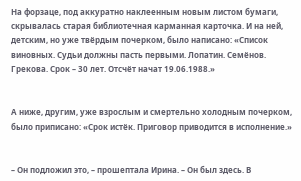На форзаце, под аккуратно наклеенным новым листом бумаги, скрывалась старая библиотечная карманная карточка. И на ней, детским, но уже твёрдым почерком, было написано: «Список виновных. Судьи должны пасть первыми. Лопатин. Семёнов. Грекова. Срок – 30 лет. Отсчёт начат 19.06.1988.»


А ниже, другим, уже взрослым и смертельно холодным почерком, было приписано: «Срок истёк. Приговор приводится в исполнение.»


– Он подложил это, – прошептала Ирина. – Он был здесь. В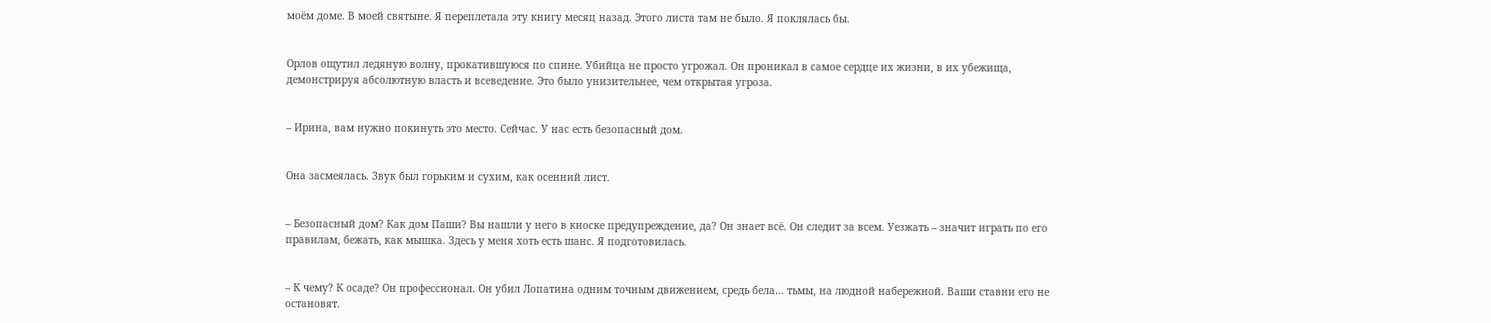моём доме. В моей святыне. Я переплетала эту книгу месяц назад. Этого листа там не было. Я поклялась бы.


Орлов ощутил ледяную волну, прокатившуюся по спине. Убийца не просто угрожал. Он проникал в самое сердце их жизни, в их убежища, демонстрируя абсолютную власть и всеведение. Это было унизительнее, чем открытая угроза.


– Ирина, вам нужно покинуть это место. Сейчас. У нас есть безопасный дом.


Она засмеялась. Звук был горьким и сухим, как осенний лист.


– Безопасный дом? Как дом Паши? Вы нашли у него в киоске предупреждение, да? Он знает всё. Он следит за всем. Уезжать – значит играть по его правилам, бежать, как мышка. Здесь у меня хоть есть шанс. Я подготовилась.


– К чему? К осаде? Он профессионал. Он убил Лопатина одним точным движением, средь бела… тьмы, на людной набережной. Ваши ставни его не остановят.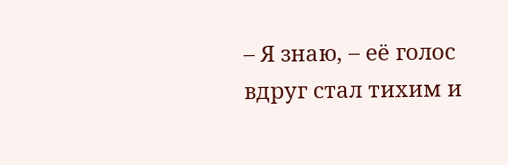– Я знаю, – её голос вдруг стал тихим и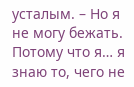усталым. – Но я не могу бежать. Потому что я… я знаю то, чего не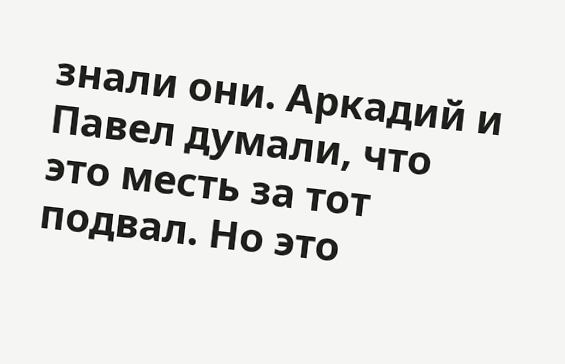знали они. Аркадий и Павел думали, что это месть за тот подвал. Но это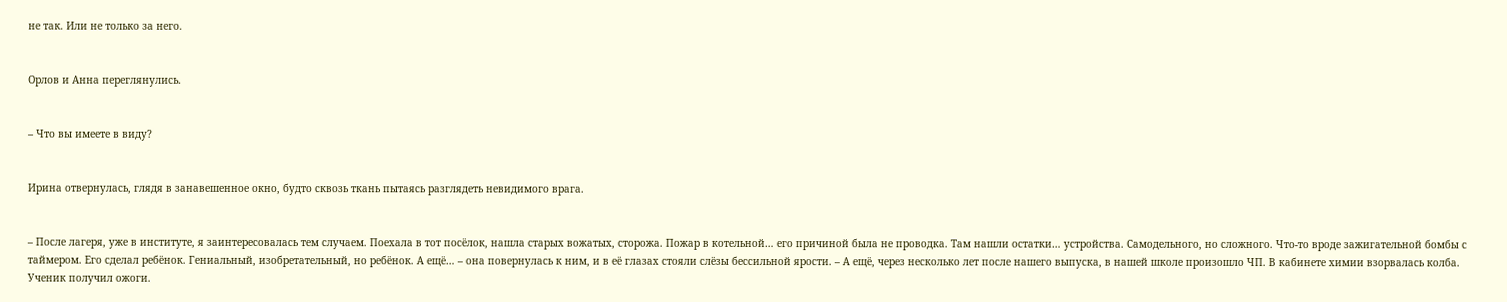не так. Или не только за него.


Орлов и Анна переглянулись.


– Что вы имеете в виду?


Ирина отвернулась, глядя в занавешенное окно, будто сквозь ткань пытаясь разглядеть невидимого врага.


– После лагеря, уже в институте, я заинтересовалась тем случаем. Поехала в тот посёлок, нашла старых вожатых, сторожа. Пожар в котельной… его причиной была не проводка. Там нашли остатки… устройства. Самодельного, но сложного. Что-то вроде зажигательной бомбы с таймером. Его сделал ребёнок. Гениальный, изобретательный, но ребёнок. А ещё… – она повернулась к ним, и в её глазах стояли слёзы бессильной ярости. – А ещё, через несколько лет после нашего выпуска, в нашей школе произошло ЧП. В кабинете химии взорвалась колба. Ученик получил ожоги.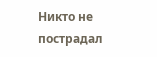Никто не пострадал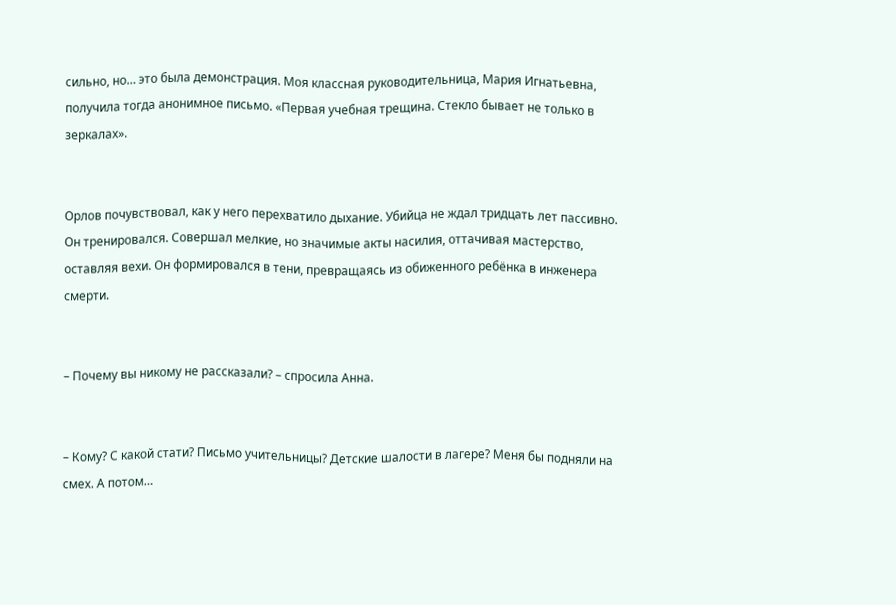сильно, но… это была демонстрация. Моя классная руководительница, Мария Игнатьевна, получила тогда анонимное письмо. «Первая учебная трещина. Стекло бывает не только в зеркалах».


Орлов почувствовал, как у него перехватило дыхание. Убийца не ждал тридцать лет пассивно. Он тренировался. Совершал мелкие, но значимые акты насилия, оттачивая мастерство, оставляя вехи. Он формировался в тени, превращаясь из обиженного ребёнка в инженера смерти.


– Почему вы никому не рассказали? – спросила Анна.


– Кому? С какой стати? Письмо учительницы? Детские шалости в лагере? Меня бы подняли на смех. А потом…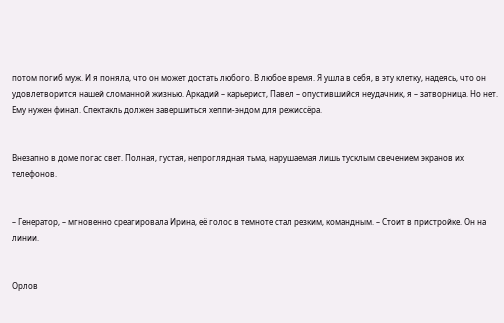потом погиб муж. И я поняла, что он может достать любого. В любое время. Я ушла в себя, в эту клетку, надеясь, что он удовлетворится нашей сломанной жизнью. Аркадий – карьерист, Павел – опустившийся неудачник, я – затворница. Но нет. Ему нужен финал. Спектакль должен завершиться хеппи-эндом для режиссёра.


Внезапно в доме погас свет. Полная, густая, непроглядная тьма, нарушаемая лишь тусклым свечением экранов их телефонов.


– Генератор, – мгновенно среагировала Ирина, её голос в темноте стал резким, командным. – Стоит в пристройке. Он на линии.


Орлов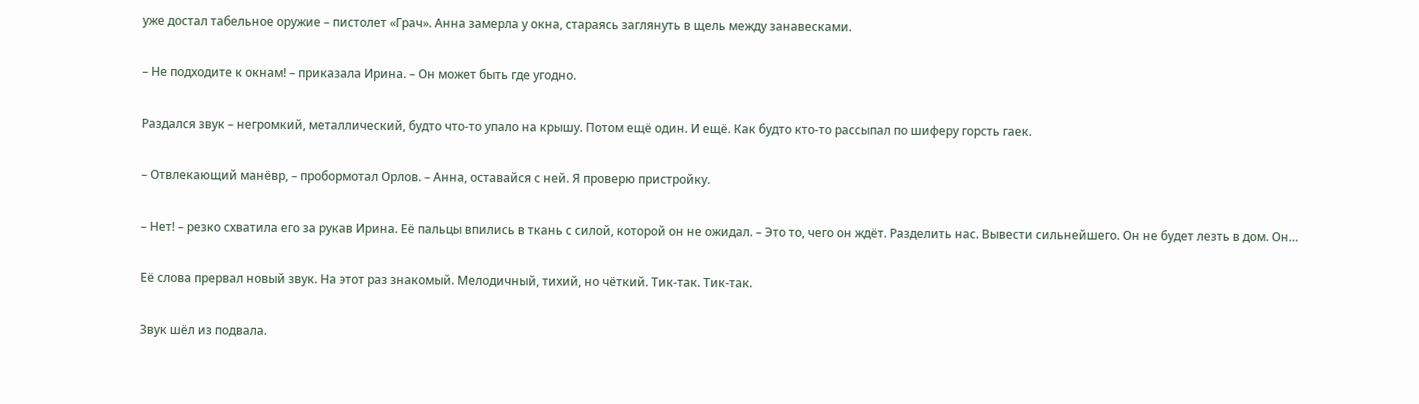уже достал табельное оружие – пистолет «Грач». Анна замерла у окна, стараясь заглянуть в щель между занавесками.


– Не подходите к окнам! – приказала Ирина. – Он может быть где угодно.


Раздался звук – негромкий, металлический, будто что-то упало на крышу. Потом ещё один. И ещё. Как будто кто-то рассыпал по шиферу горсть гаек.


– Отвлекающий манёвр, – пробормотал Орлов. – Анна, оставайся с ней. Я проверю пристройку.


– Нет! – резко схватила его за рукав Ирина. Её пальцы впились в ткань с силой, которой он не ожидал. – Это то, чего он ждёт. Разделить нас. Вывести сильнейшего. Он не будет лезть в дом. Он…


Её слова прервал новый звук. На этот раз знакомый. Мелодичный, тихий, но чёткий. Тик-так. Тик-так.


Звук шёл из подвала.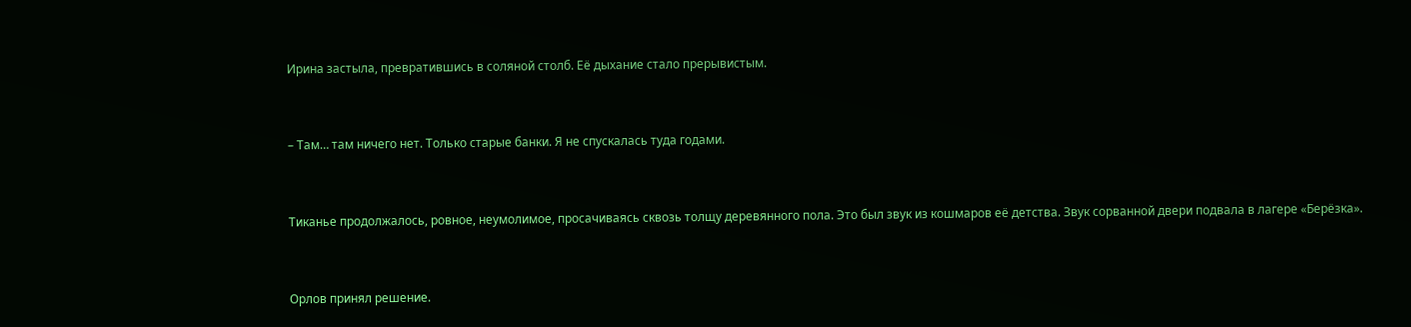Ирина застыла, превратившись в соляной столб. Её дыхание стало прерывистым.


– Там… там ничего нет. Только старые банки. Я не спускалась туда годами.


Тиканье продолжалось, ровное, неумолимое, просачиваясь сквозь толщу деревянного пола. Это был звук из кошмаров её детства. Звук сорванной двери подвала в лагере «Берёзка».


Орлов принял решение.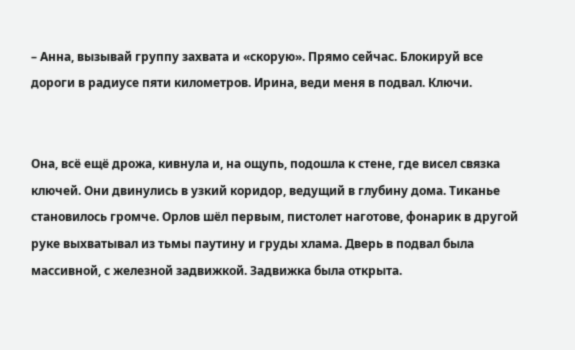– Анна, вызывай группу захвата и «скорую». Прямо сейчас. Блокируй все дороги в радиусе пяти километров. Ирина, веди меня в подвал. Ключи.


Она, всё ещё дрожа, кивнула и, на ощупь, подошла к стене, где висел связка ключей. Они двинулись в узкий коридор, ведущий в глубину дома. Тиканье становилось громче. Орлов шёл первым, пистолет наготове, фонарик в другой руке выхватывал из тьмы паутину и груды хлама. Дверь в подвал была массивной, с железной задвижкой. Задвижка была открыта.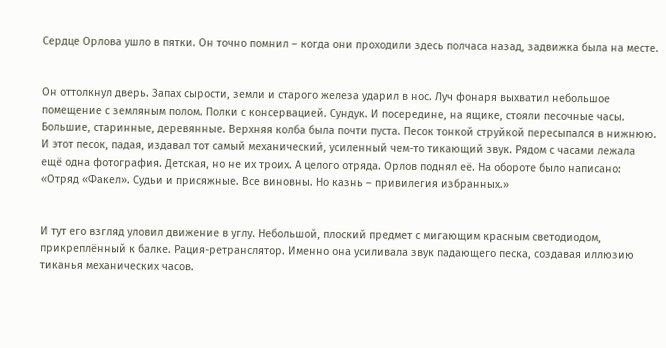Сердце Орлова ушло в пятки. Он точно помнил – когда они проходили здесь полчаса назад, задвижка была на месте.


Он оттолкнул дверь. Запах сырости, земли и старого железа ударил в нос. Луч фонаря выхватил небольшое помещение с земляным полом. Полки с консервацией. Сундук. И посередине, на ящике, стояли песочные часы. Большие, старинные, деревянные. Верхняя колба была почти пуста. Песок тонкой струйкой пересыпался в нижнюю. И этот песок, падая, издавал тот самый механический, усиленный чем-то тикающий звук. Рядом с часами лежала ещё одна фотография. Детская, но не их троих. А целого отряда. Орлов поднял её. На обороте было написано: «Отряд «Факел». Судьи и присяжные. Все виновны. Но казнь – привилегия избранных.»


И тут его взгляд уловил движение в углу. Небольшой, плоский предмет с мигающим красным светодиодом, прикреплённый к балке. Рация-ретранслятор. Именно она усиливала звук падающего песка, создавая иллюзию тиканья механических часов.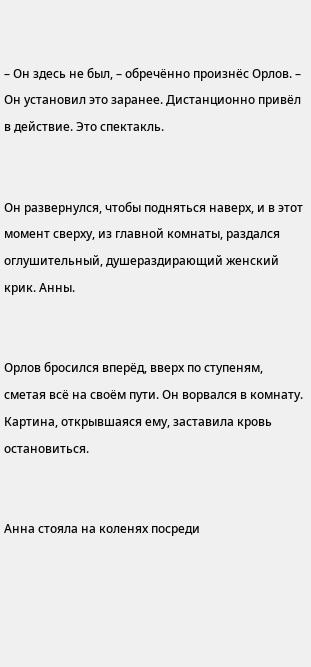– Он здесь не был, – обречённо произнёс Орлов. – Он установил это заранее. Дистанционно привёл в действие. Это спектакль.


Он развернулся, чтобы подняться наверх, и в этот момент сверху, из главной комнаты, раздался оглушительный, душераздирающий женский крик. Анны.


Орлов бросился вперёд, вверх по ступеням, сметая всё на своём пути. Он ворвался в комнату. Картина, открывшаяся ему, заставила кровь остановиться.


Анна стояла на коленях посреди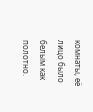комнаты, её лицо было белым как полотно.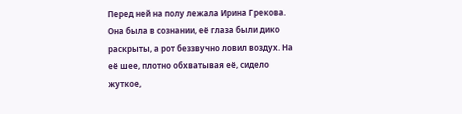Перед ней на полу лежала Ирина Грекова. Она была в сознании, её глаза были дико раскрыты, а рот беззвучно ловил воздух. На её шее, плотно обхватывая её, сидело жуткое,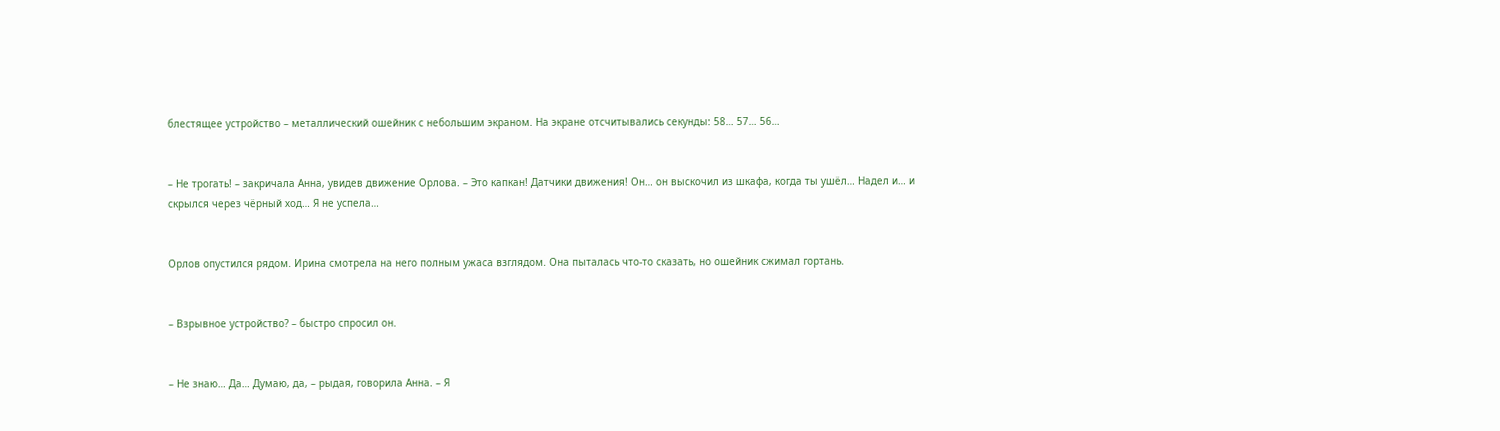блестящее устройство – металлический ошейник с небольшим экраном. На экране отсчитывались секунды: 58… 57… 56…


– Не трогать! – закричала Анна, увидев движение Орлова. – Это капкан! Датчики движения! Он… он выскочил из шкафа, когда ты ушёл… Надел и… и скрылся через чёрный ход… Я не успела…


Орлов опустился рядом. Ирина смотрела на него полным ужаса взглядом. Она пыталась что-то сказать, но ошейник сжимал гортань.


– Взрывное устройство? – быстро спросил он.


– Не знаю… Да… Думаю, да, – рыдая, говорила Анна. – Я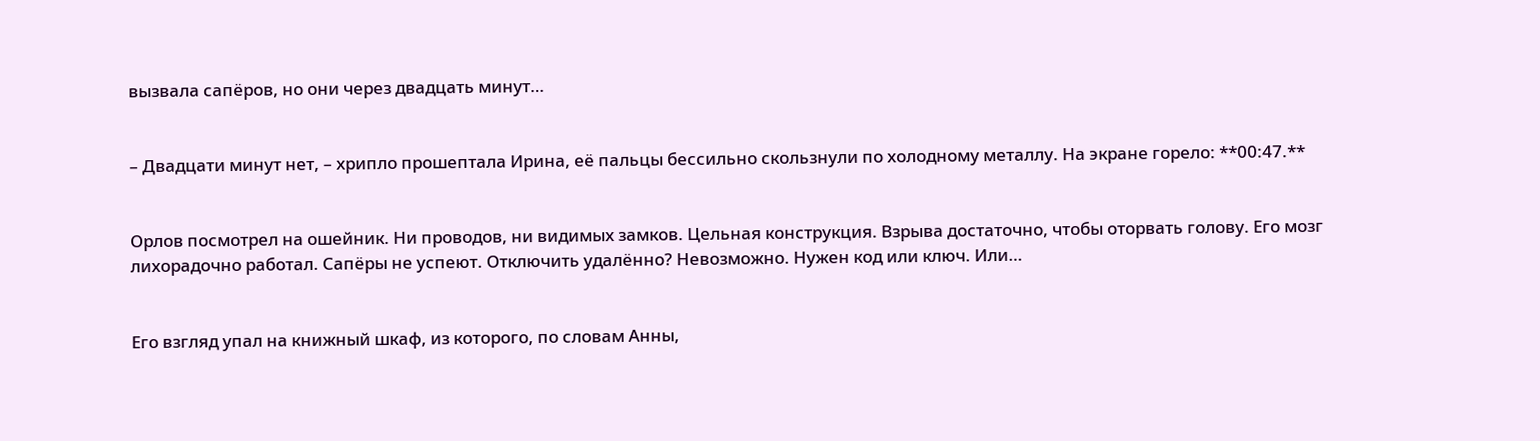вызвала сапёров, но они через двадцать минут…


– Двадцати минут нет, – хрипло прошептала Ирина, её пальцы бессильно скользнули по холодному металлу. На экране горело: **00:47.**


Орлов посмотрел на ошейник. Ни проводов, ни видимых замков. Цельная конструкция. Взрыва достаточно, чтобы оторвать голову. Его мозг лихорадочно работал. Сапёры не успеют. Отключить удалённо? Невозможно. Нужен код или ключ. Или…


Его взгляд упал на книжный шкаф, из которого, по словам Анны,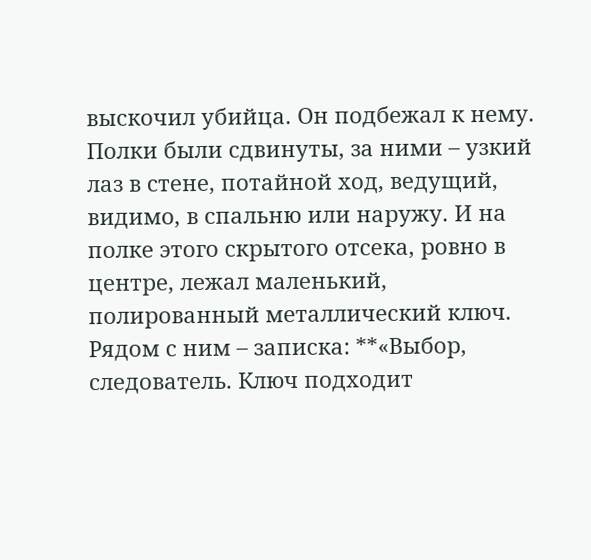выскочил убийца. Он подбежал к нему. Полки были сдвинуты, за ними – узкий лаз в стене, потайной ход, ведущий, видимо, в спальню или наружу. И на полке этого скрытого отсека, ровно в центре, лежал маленький, полированный металлический ключ. Рядом с ним – записка: **«Выбор, следователь. Ключ подходит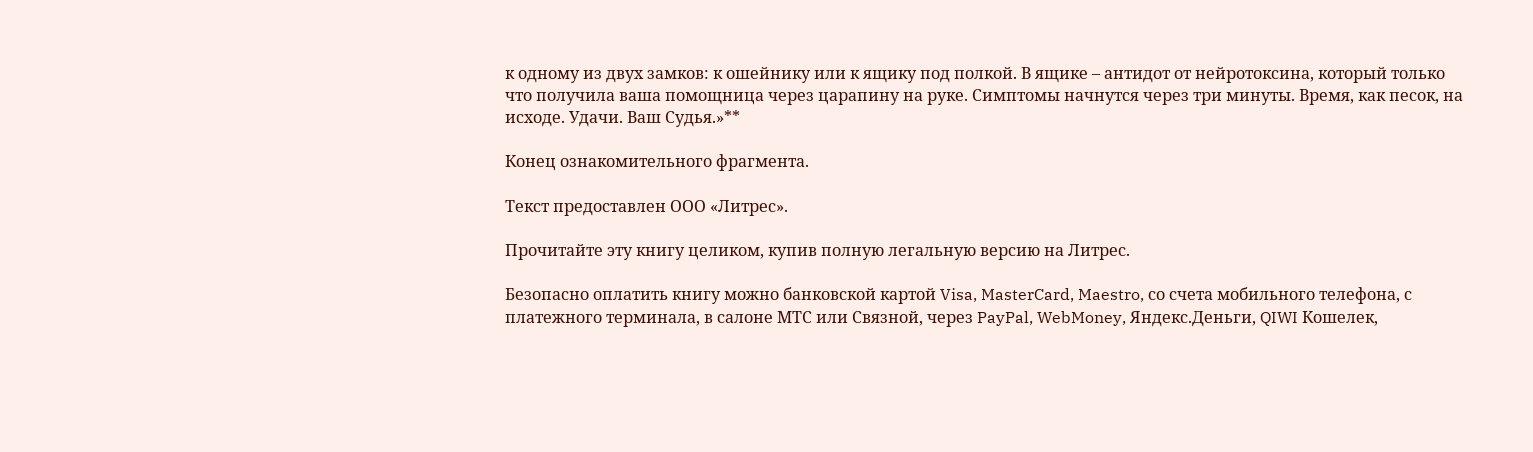к одному из двух замков: к ошейнику или к ящику под полкой. В ящике – антидот от нейротоксина, который только что получила ваша помощница через царапину на руке. Симптомы начнутся через три минуты. Время, как песок, на исходе. Удачи. Ваш Судья.»**

Конец ознакомительного фрагмента.

Текст предоставлен ООО «Литрес».

Прочитайте эту книгу целиком, купив полную легальную версию на Литрес.

Безопасно оплатить книгу можно банковской картой Visa, MasterCard, Maestro, со счета мобильного телефона, с платежного терминала, в салоне МТС или Связной, через PayPal, WebMoney, Яндекс.Деньги, QIWI Кошелек,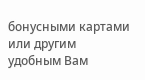бонусными картами или другим удобным Вам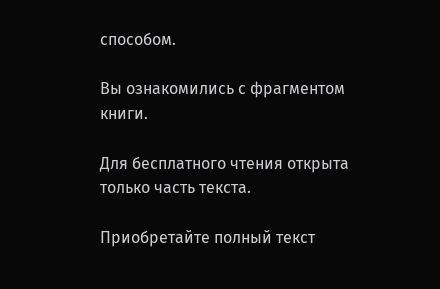способом.

Вы ознакомились с фрагментом книги.

Для бесплатного чтения открыта только часть текста.

Приобретайте полный текст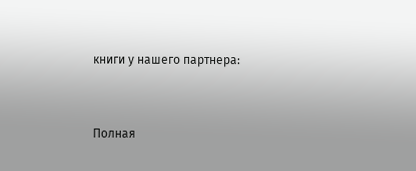книги у нашего партнера:


Полная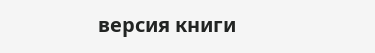версия книги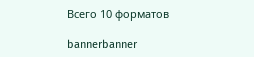Всего 10 форматов

bannerbanner